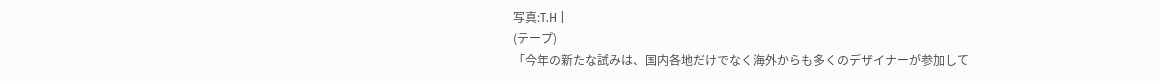写真:T.H |
(テープ)
「今年の新たな試みは、国内各地だけでなく海外からも多くのデザイナーが参加して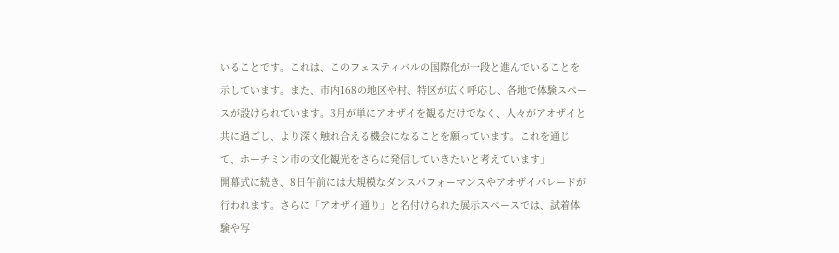いることです。これは、このフェスティバルの国際化が一段と進んでいることを示しています。また、市内168の地区や村、特区が広く呼応し、各地で体験スペースが設けられています。3月が単にアオザイを観るだけでなく、人々がアオザイと共に過ごし、より深く触れ合える機会になることを願っています。これを通じて、ホーチミン市の文化観光をさらに発信していきたいと考えています」
開幕式に続き、8日午前には大規模なダンスパフォーマンスやアオザイパレードが行われます。さらに「アオザイ通り」と名付けられた展示スペースでは、試着体験や写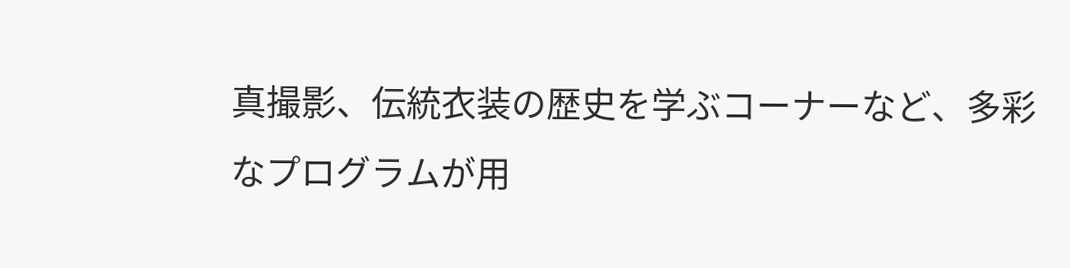真撮影、伝統衣装の歴史を学ぶコーナーなど、多彩なプログラムが用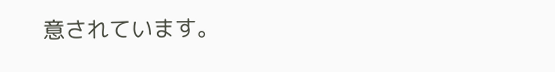意されています。